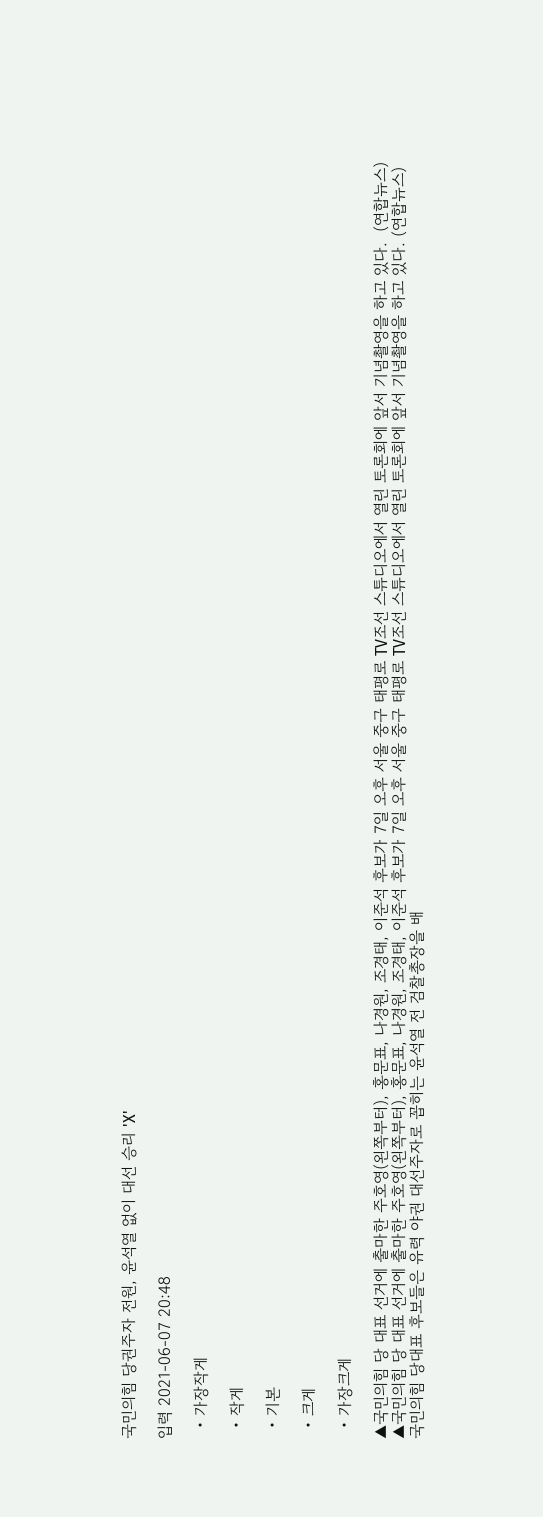국민의힘 당권주자 전원, 윤석열 없이 대선 승리 'X'

입력 2021-06-07 20:48

  • 가장작게

  • 작게

  • 기본

  • 크게

  • 가장크게

▲국민의힘 당 대표 선거에 출마한 주호영(왼쪽부터), 홍문표, 나경원, 조경태, 이준석 후보가 7일 오후 서울 중구 태평로 TV조선 스튜디오에서 열린 토론회에 앞서 기념촬영을 하고 있다.  (연합뉴스)
▲국민의힘 당 대표 선거에 출마한 주호영(왼쪽부터), 홍문표, 나경원, 조경태, 이준석 후보가 7일 오후 서울 중구 태평로 TV조선 스튜디오에서 열린 토론회에 앞서 기념촬영을 하고 있다. (연합뉴스)
국민의힘 당대표 후보들은 유력 야권 대선주자로 꼽히는 윤석열 전 검찰총장을 배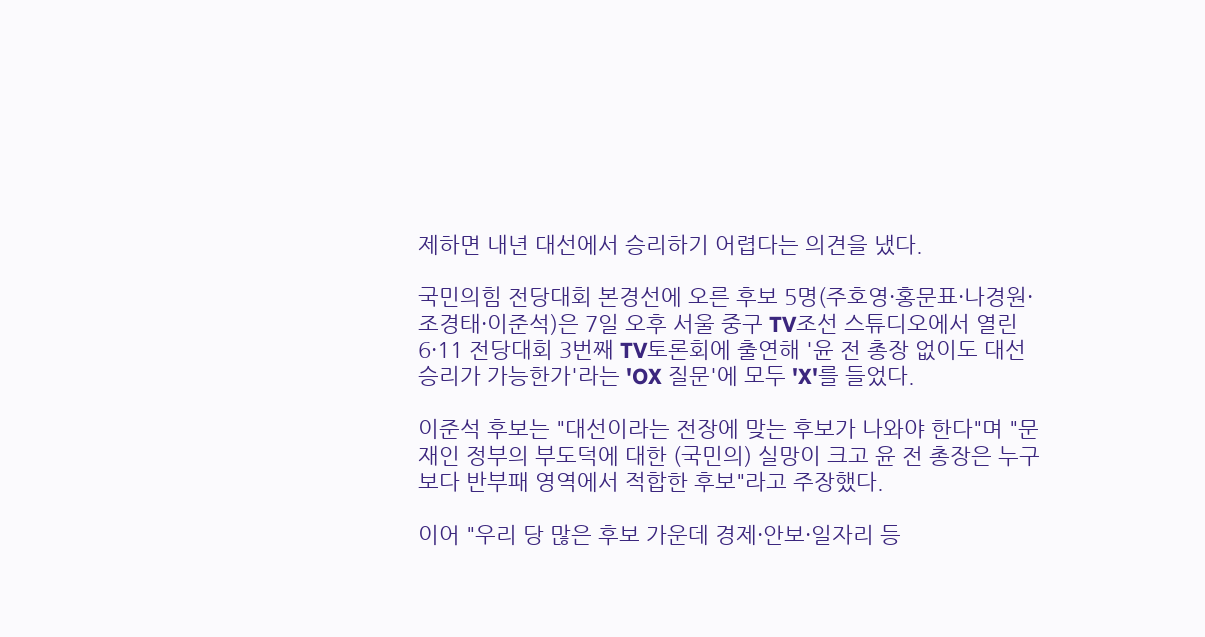제하면 내년 대선에서 승리하기 어렵다는 의견을 냈다.

국민의힘 전당대회 본경선에 오른 후보 5명(주호영·홍문표·나경원·조경태·이준석)은 7일 오후 서울 중구 TV조선 스튜디오에서 열린 6·11 전당대회 3번째 TV토론회에 출연해 '윤 전 총장 없이도 대선 승리가 가능한가'라는 'OX 질문'에 모두 'X'를 들었다.

이준석 후보는 "대선이라는 전장에 맞는 후보가 나와야 한다"며 "문재인 정부의 부도덕에 대한 (국민의) 실망이 크고 윤 전 총장은 누구보다 반부패 영역에서 적합한 후보"라고 주장했다.

이어 "우리 당 많은 후보 가운데 경제·안보·일자리 등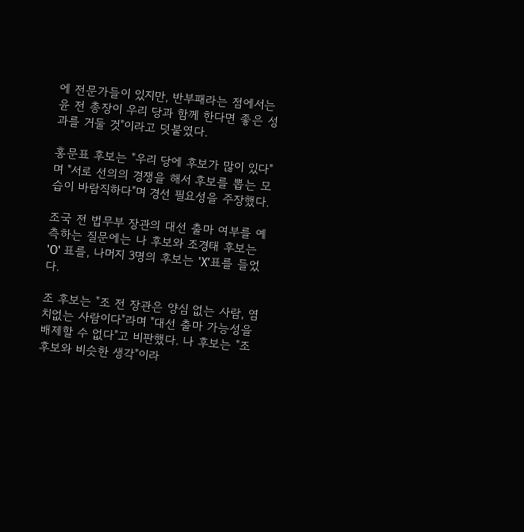에 전문가들이 있지만, 반부패라는 점에서는 윤 전 총장이 우리 당과 함께 한다면 좋은 성과를 거둘 것"이라고 덧붙였다.

홍문표 후보는 "우리 당에 후보가 많이 있다"며 "서로 선의의 경쟁을 해서 후보를 뽑는 모습이 바람직하다"며 경선 필요성을 주장했다.

조국 전 법무부 장관의 대선 출마 여부를 예측하는 질문에는 나 후보와 조경태 후보는 'O' 표를, 나머지 3명의 후보는 'X'표를 들었다.

조 후보는 "조 전 장관은 양심 없는 사람, 염치없는 사람이다"라며 "대선 출마 가능성을 배제할 수 없다"고 비판했다. 나 후보는 "조 후보와 비슷한 생각"이라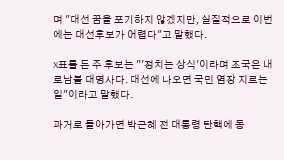며 "대선 꿈을 포기하지 않겠지만, 실질적으로 이번에는 대선후보가 어렵다"고 말했다.

X표를 든 주 후보는 "'정치는 상식'이라며 조국은 내로남불 대명사다. 대선에 나오면 국민 염장 지르는 일"이라고 말했다.

과거로 돌아가면 박근혜 전 대통령 탄핵에 동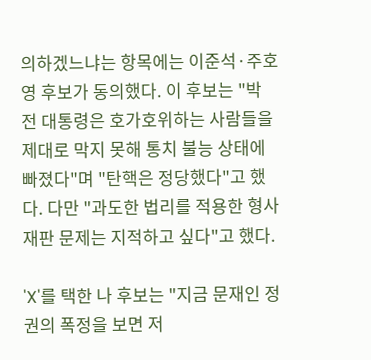의하겠느냐는 항목에는 이준석·주호영 후보가 동의했다. 이 후보는 "박 전 대통령은 호가호위하는 사람들을 제대로 막지 못해 통치 불능 상태에 빠졌다"며 "탄핵은 정당했다"고 했다. 다만 "과도한 법리를 적용한 형사재판 문제는 지적하고 싶다"고 했다.

'X'를 택한 나 후보는 "지금 문재인 정권의 폭정을 보면 저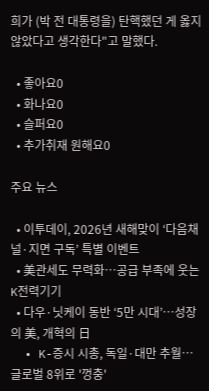희가 (박 전 대통령을) 탄핵했던 게 옳지 않았다고 생각한다"고 말했다.

  • 좋아요0
  • 화나요0
  • 슬퍼요0
  • 추가취재 원해요0

주요 뉴스

  • 이투데이, 2026년 새해맞이 ‘다음채널·지면 구독’ 특별 이벤트
  • 美관세도 무력화…공급 부족에 웃는 K전력기기
  • 다우·닛케이 동반 ‘5만 시대’⋯성장의 美, 개혁의 日
  • K-증시 시총, 독일·대만 추월…글로벌 8위로 '껑충'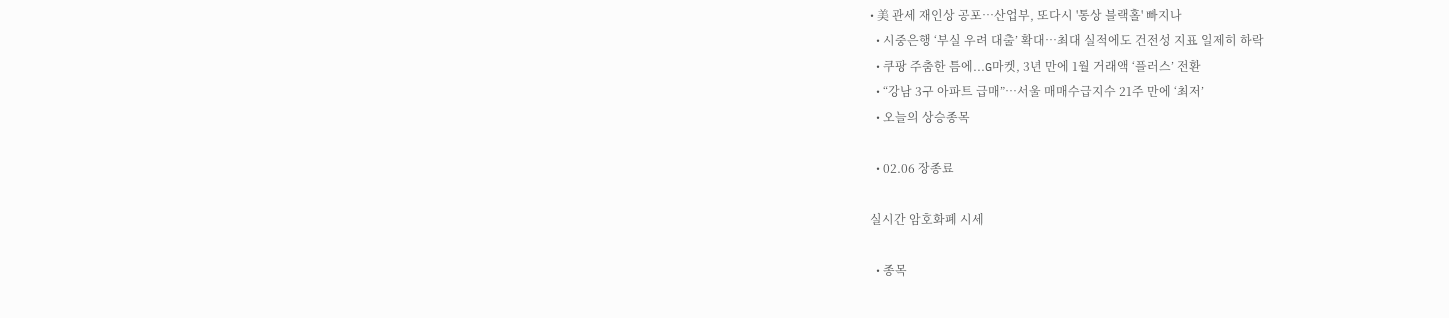• 美 관세 재인상 공포⋯산업부, 또다시 '통상 블랙홀' 빠지나
  • 시중은행 ‘부실 우려 대출’ 확대…최대 실적에도 건전성 지표 일제히 하락
  • 쿠팡 주춤한 틈에...G마켓, 3년 만에 1월 거래액 ‘플러스’ 전환
  • “강남 3구 아파트 급매”…서울 매매수급지수 21주 만에 ‘최저’
  • 오늘의 상승종목

  • 02.06 장종료

실시간 암호화폐 시세

  • 종목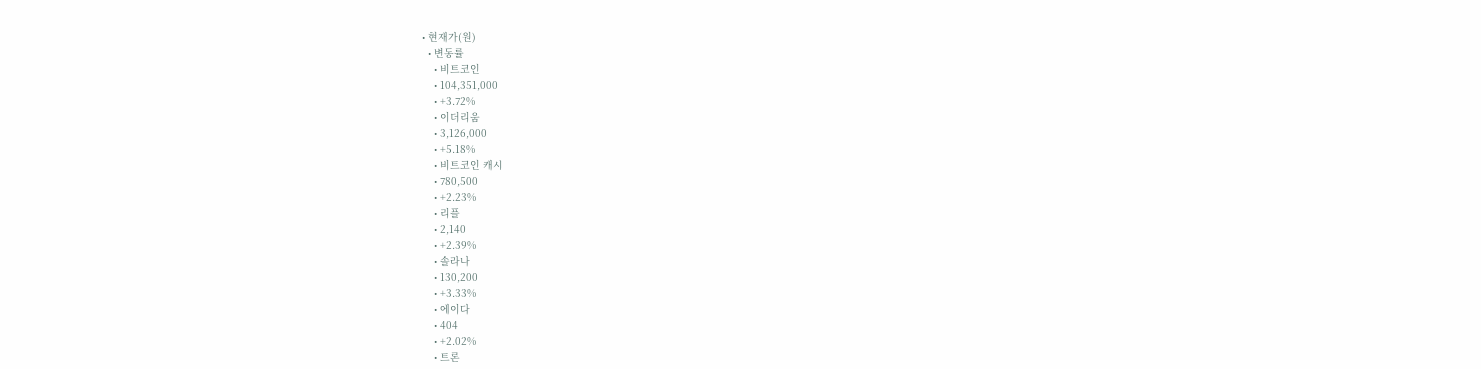• 현재가(원)
  • 변동률
    • 비트코인
    • 104,351,000
    • +3.72%
    • 이더리움
    • 3,126,000
    • +5.18%
    • 비트코인 캐시
    • 780,500
    • +2.23%
    • 리플
    • 2,140
    • +2.39%
    • 솔라나
    • 130,200
    • +3.33%
    • 에이다
    • 404
    • +2.02%
    • 트론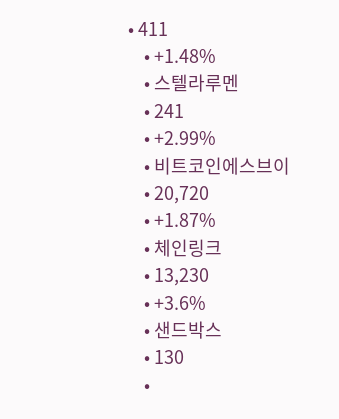• 411
    • +1.48%
    • 스텔라루멘
    • 241
    • +2.99%
    • 비트코인에스브이
    • 20,720
    • +1.87%
    • 체인링크
    • 13,230
    • +3.6%
    • 샌드박스
    • 130
    •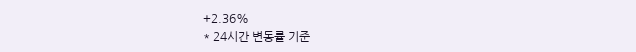+2.36%
* 24시간 변동률 기준